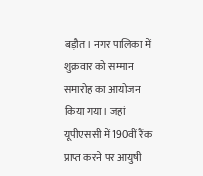बड़ौत। नगर पालिका में शुक्रवार को सम्मान समारोह का आयोजन किया गया। जहां यूपीएससी में 190वीं रैंक प्राप्त करने पर आयुषी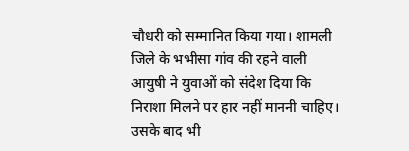चौधरी को सम्मानित किया गया। शामली जिले के भभीसा गांव की रहने वाली आयुषी ने युवाओं को संदेश दिया कि निराशा मिलने पर हार नहीं माननी चाहिए। उसके बाद भी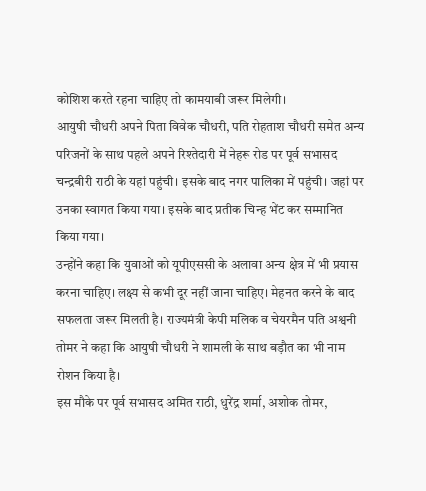कोशिश करते रहना चाहिए तो कामयाबी जरूर मिलेगी।
आयुषी चौधरी अपने पिता विवेक चौधरी, पति रोहताश चौधरी समेत अन्य परिजनों के साथ पहले अपने रिश्तेदारी में नेहरू रोड पर पूर्व सभासद चन्द्रबीरी राठी के यहां पहुंची। इसके बाद नगर पालिका में पहुंची। जहां पर उनका स्वागत किया गया। इसके बाद प्रतीक चिन्ह भेंट कर सम्मानित किया गया।
उन्होंने कहा कि युवाओं को यूपीएससी के अलावा अन्य क्षेत्र में भी प्रयास करना चाहिए। लक्ष्य से कभी दूर नहीं जाना चाहिए। मेहनत करने के बाद सफलता जरूर मिलती है। राज्यमंत्री केपी मलिक व चेयरमैन पति अश्वनी तोमर ने कहा कि आयुषी चौधरी ने शामली के साथ बड़ौत का भी नाम रोशन किया है।
इस मौके पर पूर्व सभासद अमित राठी, धुरेंद्र शर्मा, अशोक तोमर,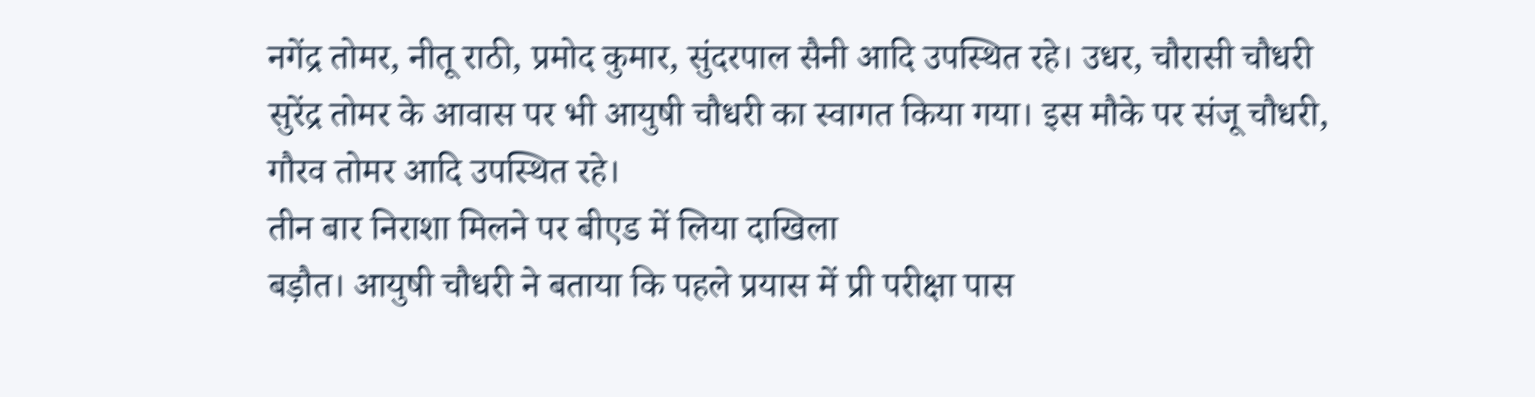नगेंद्र तोमर, नीतू राठी, प्रमोद कुमार, सुंदरपाल सैनी आदि उपस्थित रहे। उधर, चौरासी चौधरी सुरेंद्र तोमर के आवास पर भी आयुषी चौधरी का स्वागत किया गया। इस मौके पर संजू चौधरी, गौरव तोमर आदि उपस्थित रहे।
तीन बार निराशा मिलने पर बीएड में लिया दाखिला
बड़ौत। आयुषी चौधरी ने बताया कि पहले प्रयास में प्री परीक्षा पास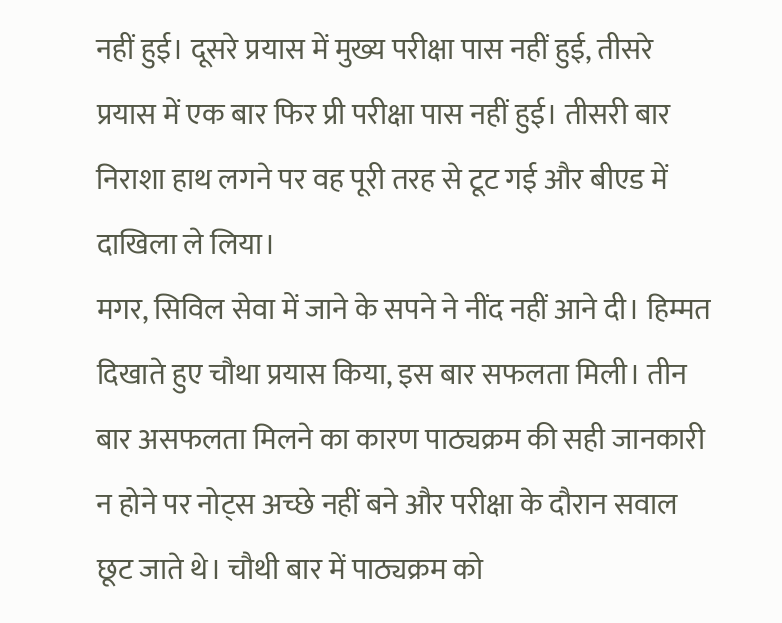नहीं हुई। दूसरे प्रयास में मुख्य परीक्षा पास नहीं हुई, तीसरे प्रयास में एक बार फिर प्री परीक्षा पास नहीं हुई। तीसरी बार निराशा हाथ लगने पर वह पूरी तरह से टूट गई और बीएड में दाखिला ले लिया।
मगर, सिविल सेवा में जाने के सपने ने नींद नहीं आने दी। हिम्मत दिखाते हुए चौथा प्रयास किया, इस बार सफलता मिली। तीन बार असफलता मिलने का कारण पाठ्यक्रम की सही जानकारी न होने पर नोट्स अच्छे नहीं बने और परीक्षा के दौरान सवाल छूट जाते थे। चौथी बार में पाठ्यक्रम को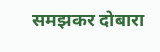समझकर दोबारा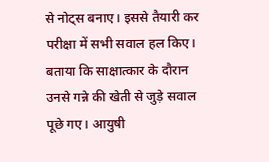से नोट्स बनाए। इससे तैयारी कर परीक्षा में सभी सवाल हल किए।
बताया कि साक्षात्कार के दौरान उनसे गन्ने की खेती से जुड़े सवाल पूछे गए। आयुषी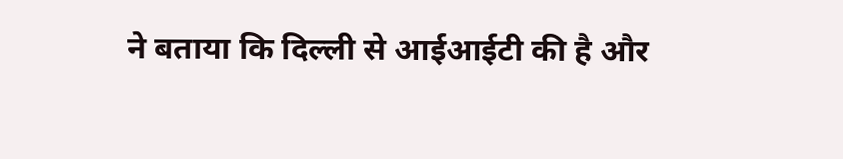ने बताया कि दिल्ली से आईआईटी की है और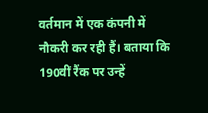वर्तमान में एक कंपनी में नौकरी कर रही हैं। बताया कि 190वीं रैंक पर उन्हें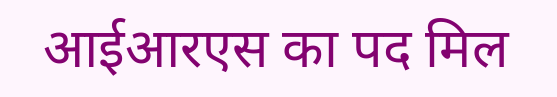आईआरएस का पद मिल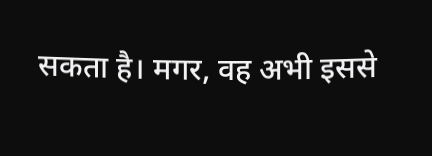सकता है। मगर, वह अभी इससे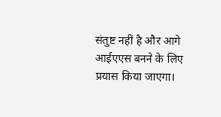संतुष्ट नहीं है और आगे आईएएस बनने के लिए प्रयास किया जाएगा।